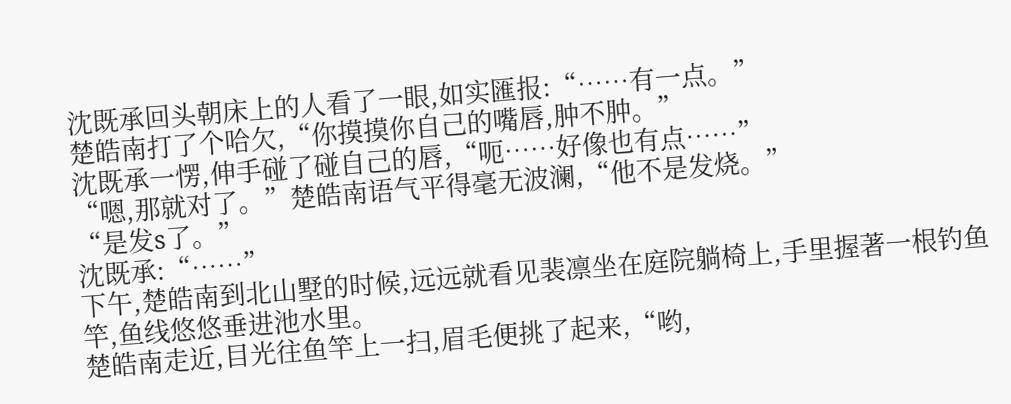沈既承回头朝床上的人看了一眼,如实匯报:“……有一点。”
楚皓南打了个哈欠,“你摸摸你自己的嘴唇,肿不肿。”
沈既承一愣,伸手碰了碰自己的唇,“呃……好像也有点……”
“嗯,那就对了。”楚皓南语气平得毫无波澜,“他不是发烧。”
“是发s了。”
沈既承:“……”
下午,楚皓南到北山墅的时候,远远就看见裴凛坐在庭院躺椅上,手里握著一根钓鱼竿,鱼线悠悠垂进池水里。
楚皓南走近,目光往鱼竿上一扫,眉毛便挑了起来,“哟,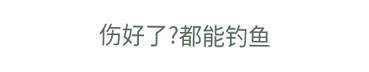伤好了?都能钓鱼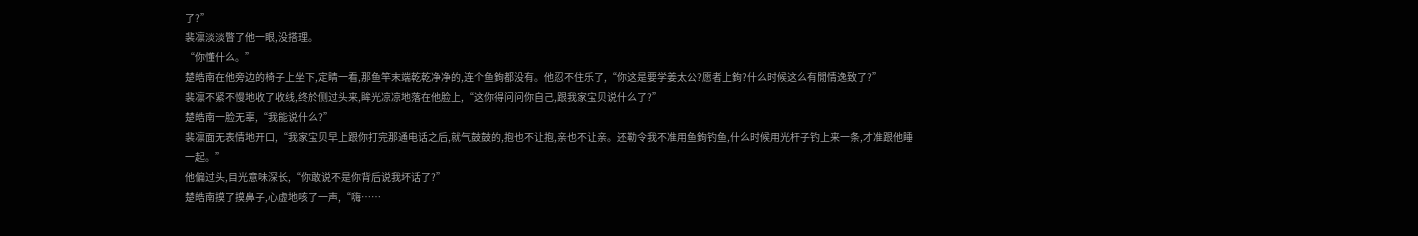了?”
裴凛淡淡瞥了他一眼,没搭理。
“你懂什么。”
楚皓南在他旁边的椅子上坐下,定睛一看,那鱼竿末端乾乾净净的,连个鱼鉤都没有。他忍不住乐了,“你这是要学姜太公?愿者上鉤?什么时候这么有閒情逸致了?”
裴凛不紧不慢地收了收线,终於侧过头来,眸光凉凉地落在他脸上,“这你得问问你自己,跟我家宝贝说什么了?”
楚皓南一脸无辜,“我能说什么?”
裴凛面无表情地开口,“我家宝贝早上跟你打完那通电话之后,就气鼓鼓的,抱也不让抱,亲也不让亲。还勒令我不准用鱼鉤钓鱼,什么时候用光杆子钓上来一条,才准跟他睡一起。”
他偏过头,目光意味深长,“你敢说不是你背后说我坏话了?”
楚皓南摸了摸鼻子,心虚地咳了一声,“嗨……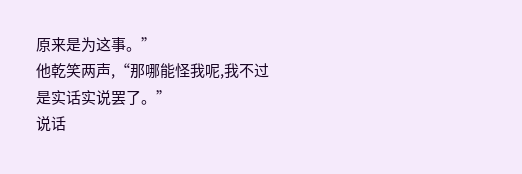原来是为这事。”
他乾笑两声,“那哪能怪我呢,我不过是实话实说罢了。”
说话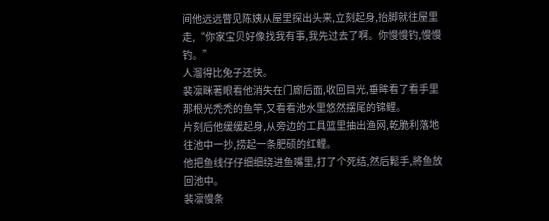间他远远瞥见陈姨从屋里探出头来,立刻起身,抬脚就往屋里走,“你家宝贝好像找我有事,我先过去了啊。你慢慢钓,慢慢钓。”
人溜得比兔子还快。
裴凛眯著眼看他消失在门廊后面,收回目光,垂眸看了看手里那根光禿禿的鱼竿,又看看池水里悠然摆尾的锦鲤。
片刻后他缓缓起身,从旁边的工具篮里抽出渔网,乾脆利落地往池中一抄,捞起一条肥硕的红鲤。
他把鱼线仔仔细细绕进鱼嘴里,打了个死结,然后鬆手,將鱼放回池中。
裴凛慢条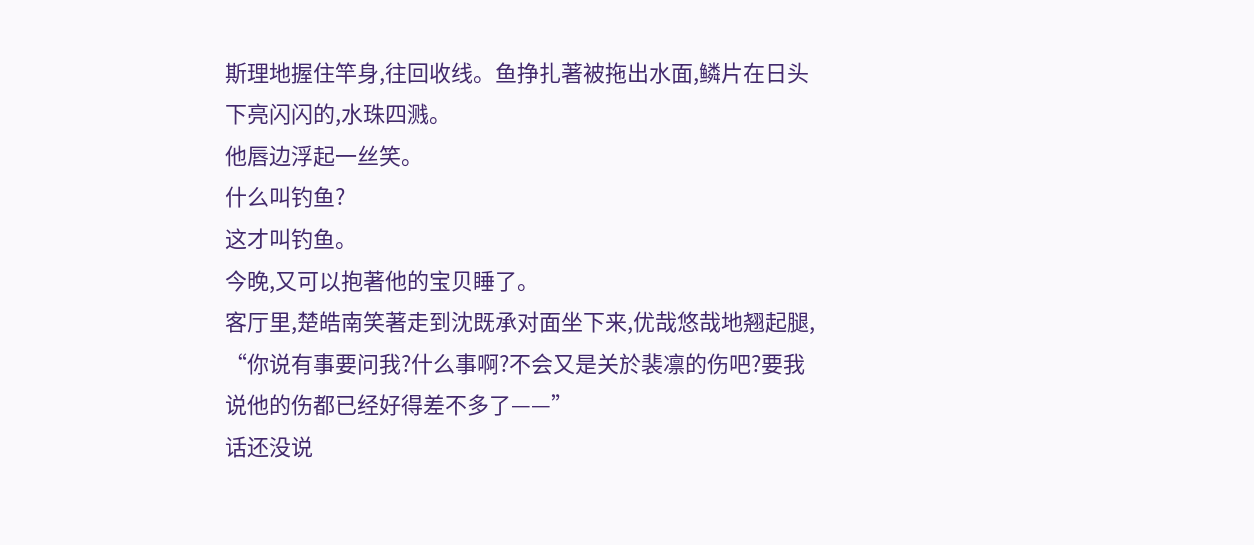斯理地握住竿身,往回收线。鱼挣扎著被拖出水面,鳞片在日头下亮闪闪的,水珠四溅。
他唇边浮起一丝笑。
什么叫钓鱼?
这才叫钓鱼。
今晚,又可以抱著他的宝贝睡了。
客厅里,楚皓南笑著走到沈既承对面坐下来,优哉悠哉地翘起腿,
“你说有事要问我?什么事啊?不会又是关於裴凛的伤吧?要我说他的伤都已经好得差不多了——”
话还没说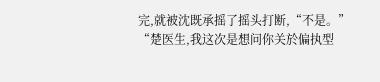完,就被沈既承摇了摇头打断,“不是。”
“楚医生,我这次是想问你关於偏执型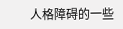人格障碍的一些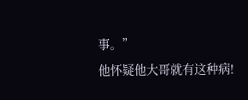事。”
他怀疑他大哥就有这种病!